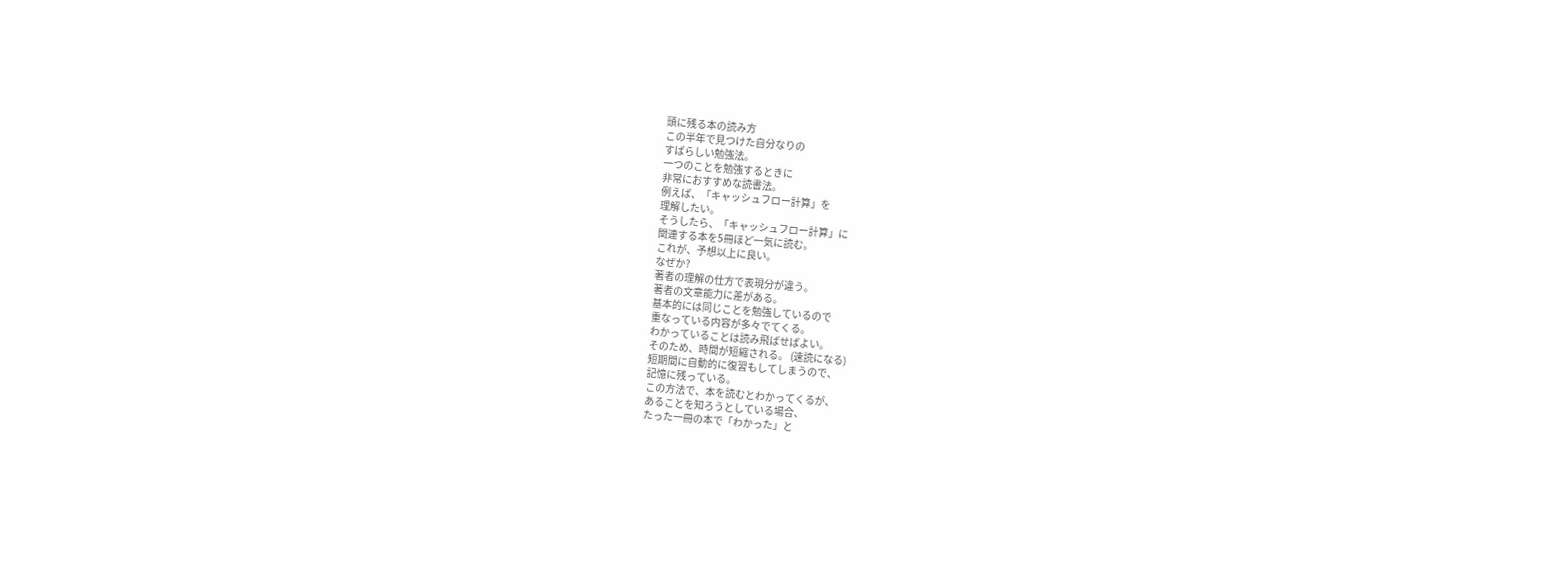頭に残る本の読み方
この半年で見つけた自分なりの
すばらしい勉強法。
一つのことを勉強するときに
非常におすすめな読書法。
例えば、「キャッシュフロー計算」を
理解したい。
そうしたら、「キャッシュフロー計算」に
関連する本を5冊ほど一気に読む。
これが、予想以上に良い。
なぜか?
著者の理解の仕方で表現分が違う。
著者の文章能力に差がある。
基本的には同じことを勉強しているので
重なっている内容が多々でてくる。
わかっていることは読み飛ばせばよい。
そのため、時間が短縮される。 (速読になる)
短期間に自動的に復習もしてしまうので、
記憶に残っている。
この方法で、本を読むとわかってくるが、
あることを知ろうとしている場合、
たった一冊の本で「わかった」と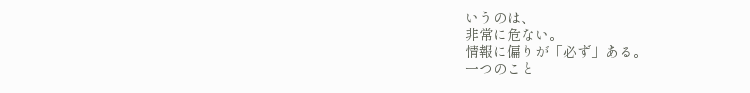いうのは、
非常に危ない。
情報に偏りが「必ず」ある。
一つのこと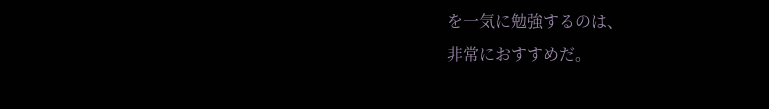を一気に勉強するのは、
非常におすすめだ。